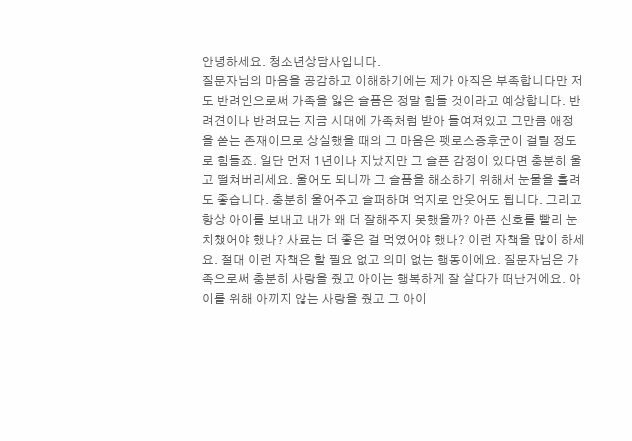안녕하세요. 청소년상담사입니다.
질문자님의 마음을 공감하고 이해하기에는 제가 아직은 부족합니다만 저도 반려인으로써 가족을 잃은 슬픔은 정말 힘들 것이라고 예상합니다. 반려견이나 반려묘는 지금 시대에 가족처럼 받아 들여져있고 그만큼 애정을 쏟는 존재이므로 상실했을 때의 그 마음은 펫로스증후군이 걸릴 정도로 힘들죠. 일단 먼저 1년이나 지났지만 그 슬픈 감정이 있다면 충분히 울고 떨쳐버리세요. 울어도 되니까 그 슬픔을 해소하기 위해서 눈물을 흘려도 좋습니다. 충분히 울어주고 슬퍼하며 억지로 안웃어도 됩니다. 그리고 항상 아이를 보내고 내가 왜 더 잘해주지 못했을까? 아픈 신호를 빨리 눈치챘어야 했나? 사료는 더 좋은 걸 먹였어야 했나? 이런 자책을 많이 하세요. 절대 이런 자책은 할 필요 없고 의미 없는 행동이에요. 질문자님은 가족으로써 충분히 사랑을 줬고 아이는 행복하게 잘 살다가 떠난거에요. 아이를 위해 아끼지 않는 사랑을 줬고 그 아이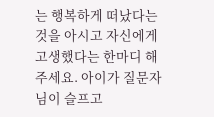는 행복하게 떠났다는 것을 아시고 자신에게 고생했다는 한마디 해주세요. 아이가 질문자님이 슬프고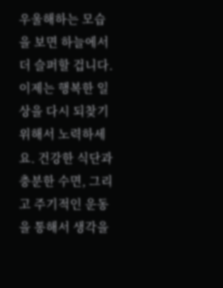우울해하는 모습을 보면 하늘에서 더 슬퍼할 겁니다. 이제는 행복한 일상을 다시 되찾기 위해서 노력하세요. 건강한 식단과 충분한 수면, 그리고 주기적인 운동을 통해서 생각을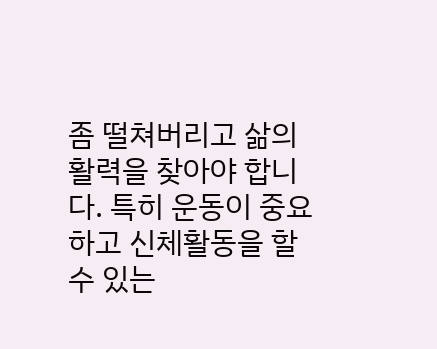좀 떨쳐버리고 삶의 활력을 찾아야 합니다. 특히 운동이 중요하고 신체활동을 할 수 있는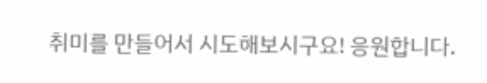취미를 만들어서 시도해보시구요! 응원합니다.